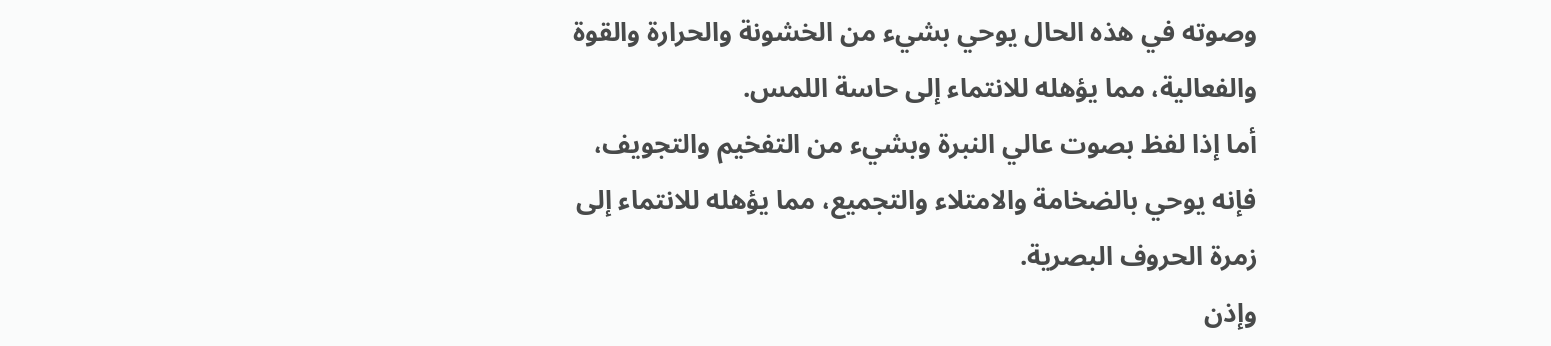وصوته في هذه الحال يوحي بشيء من الخشونة والحرارة والقوة والفعالية، مما يؤهله للانتماء إلى حاسة اللمس.
أما إذا لفظ بصوت عالي النبرة وبشيء من التفخيم والتجويف، فإنه يوحي بالضخامة والامتلاء والتجميع، مما يؤهله للانتماء إلى زمرة الحروف البصرية.
وإذن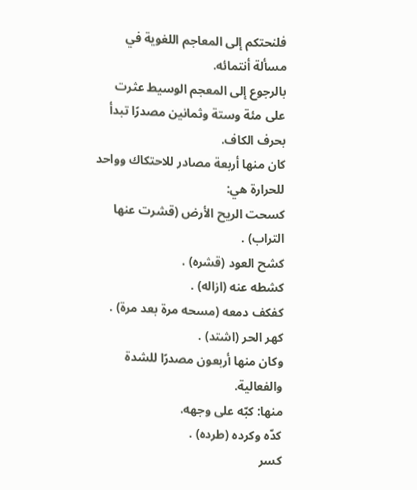فلنحتكم إلى المعاجم اللغوية في مسألة أنتمائه.
بالرجوع إلى المعجم الوسيط عثرت على مئة وستة وثمانين مصدرًا تبدأ بحرف الكاف.
كان منها أربعة مصادر للاحتكاك وواحد للحرارة هي:
كسحت الريح الأرض (قشرت عنها التراب) .
كشح العود (قشره) .
كشطه عنه (ازاله) .
كفكف دمعه (مسحه مرة بعد مرة) .
كهر الحر (اشتد) .
وكان منها أربعون مصدرًا للشدة والفعالية.
منها: كبّه على وجهه.
كدّه وكرده (طرده) .
كسر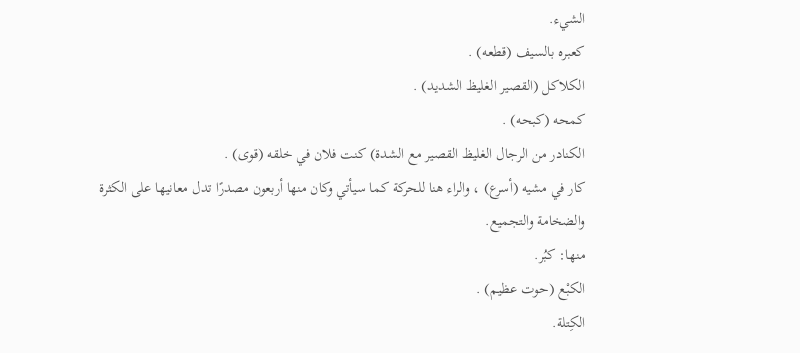الشيء.
كعبره بالسيف (قطعه) .
الكلاكل (القصير الغليظ الشديد) .
كمحه (كبحه) .
الكنادر من الرجال الغليظ القصير مع الشدة) كنت فلان في خلقه (قوى) .
كار في مشيه (أسرع) ، والراء هنا للحركة كما سيأتي وكان منها أربعون مصدرًا تدل معانيها على الكثرة والضخامة والتجميع.
منها: كبُر.
الكبْع (حوت عظيم) .
الكِتلة.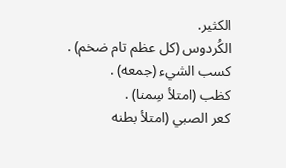الكثير.
الكُردوس (كل عظم تام ضخم) .
كسب الشيء (جمعه) .
كظب (امتلأ سِمنا) .
كعر الصبي (امتلأ بطنه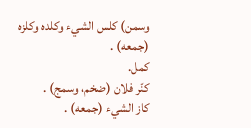وسمن) كلس الشيء وكلده وكلزه (جمعه) .
كمل.
كنّر فلان (ضخم، وسمج) .
كاز الشيء (جمعه) .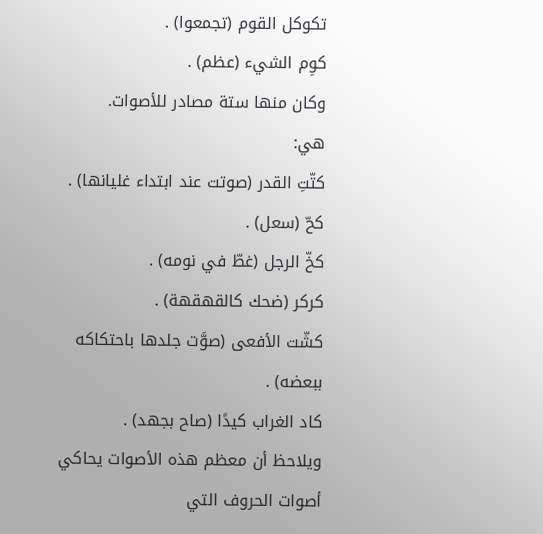تكوكل القوم (تجمعوا) .
كوِم الشيء (عظم) .
وكان منها ستة مصادر للأصوات.
هي:
كتّتِ القدر (صوتت عند ابتداء غليانها) .
كحّ (سعل) .
كخّ الرجل (غطّ في نومه) .
كركر (ضحك كالقهقهة) .
كشّت الأفعى (صوَّت جلدها باحتكاكه ببعضه) .
كاد الغراب كيدًا (صاح بجهد) .
ويلاحظ أن معظم هذه الأصوات يحاكي أصوات الحروف التي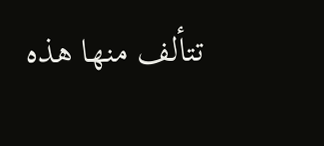تتألف منها هذه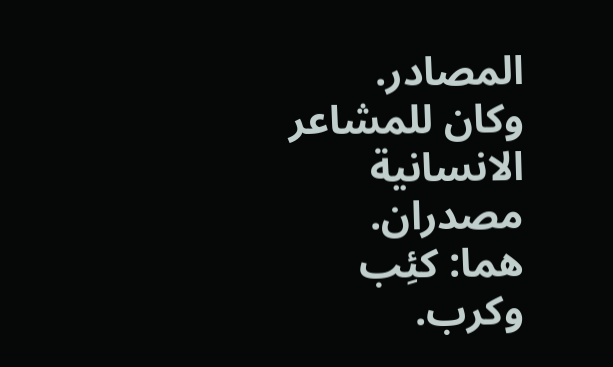المصادر.
وكان للمشاعر الانسانية مصدران.
هما: كئِب وكرب.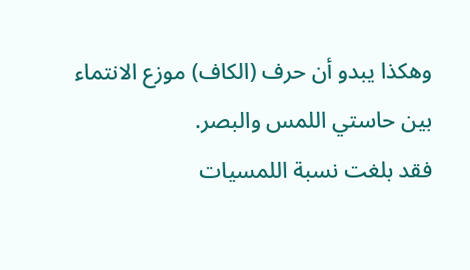وهكذا يبدو أن حرف (الكاف) موزع الانتماء بين حاستي اللمس والبصر.
فقد بلغت نسبة اللمسيات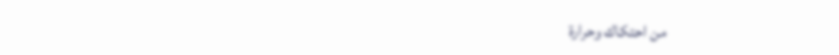من احتكاك وحرارة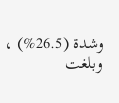وشدة (26.5%) ، وبلغت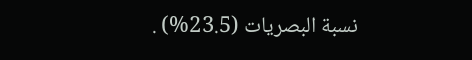نسبة البصريات (23.5%) .